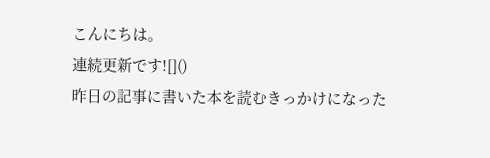こんにちは。
連続更新です![]()
昨日の記事に書いた本を読むきっかけになった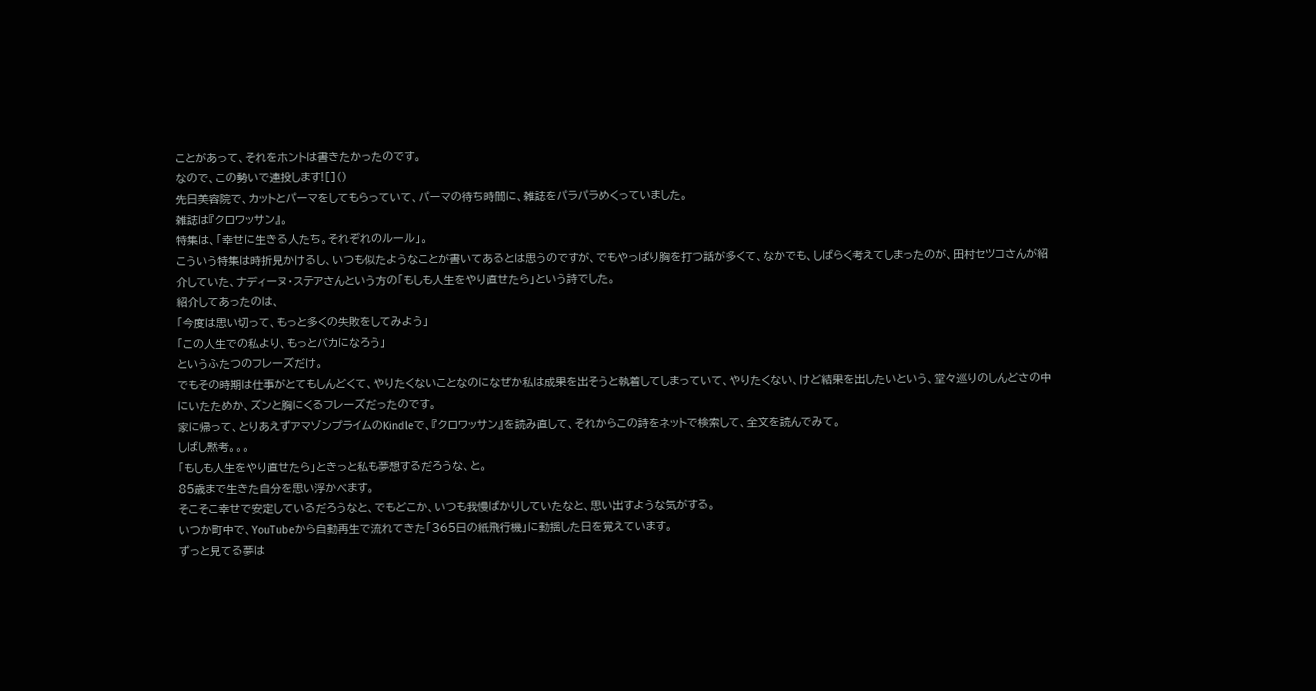ことがあって、それをホントは書きたかったのです。
なので、この勢いで連投します![]()
先日美容院で、カットとパーマをしてもらっていて、パーマの待ち時間に、雑誌をパラパラめくっていました。
雑誌は『クロワッサン』。
特集は、「幸せに生きる人たち。それぞれのルール」。
こういう特集は時折見かけるし、いつも似たようなことが書いてあるとは思うのですが、でもやっぱり胸を打つ話が多くて、なかでも、しばらく考えてしまったのが、田村セツコさんが紹介していた、ナディーヌ・ステアさんという方の「もしも人生をやり直せたら」という詩でした。
紹介してあったのは、
「今度は思い切って、もっと多くの失敗をしてみよう」
「この人生での私より、もっとバカになろう」
というふたつのフレーズだけ。
でもその時期は仕事がとてもしんどくて、やりたくないことなのになぜか私は成果を出そうと執着してしまっていて、やりたくない、けど結果を出したいという、堂々巡りのしんどさの中にいたためか、ズンと胸にくるフレーズだったのです。
家に帰って、とりあえずアマゾンプライムのKindleで、『クロワッサン』を読み直して、それからこの詩をネットで検索して、全文を読んでみて。
しばし黙考。。。
「もしも人生をやり直せたら」ときっと私も夢想するだろうな、と。
85歳まで生きた自分を思い浮かべます。
そこそこ幸せで安定しているだろうなと、でもどこか、いつも我慢ばかりしていたなと、思い出すような気がする。
いつか町中で、YouTubeから自動再生で流れてきた「365日の紙飛行機」に動揺した日を覚えています。
ずっと見てる夢は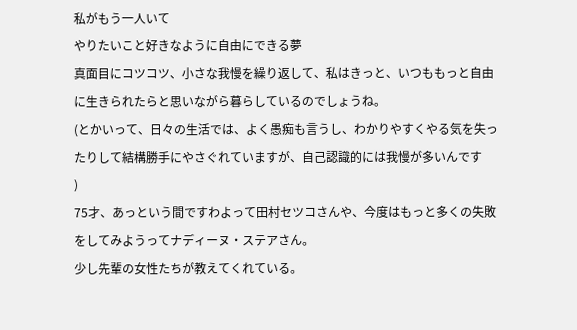私がもう一人いて
やりたいこと好きなように自由にできる夢
真面目にコツコツ、小さな我慢を繰り返して、私はきっと、いつももっと自由に生きられたらと思いながら暮らしているのでしょうね。
(とかいって、日々の生活では、よく愚痴も言うし、わかりやすくやる気を失ったりして結構勝手にやさぐれていますが、自己認識的には我慢が多いんです
)
75才、あっという間ですわよって田村セツコさんや、今度はもっと多くの失敗をしてみようってナディーヌ・ステアさん。
少し先輩の女性たちが教えてくれている。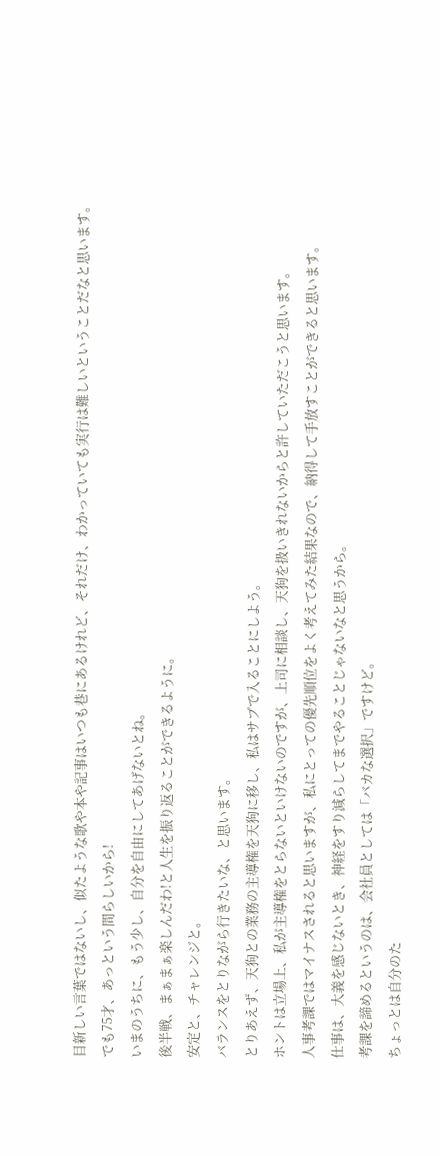目新しい言葉ではないし、似たような歌や本や記事はいつも巷にあるけれど、それだけ、わかっていても実行は難しいということだなと思います。
でも75才、あっという間らしいから!
いまのうちに、もう少し、自分を自由にしてあげないとね。
後半戦、まぁまぁ楽しんだわ!と人生を振り返ることができるように。
安定と、チャレンジと。
バランスをとりながら行きたいな、と思います。
とりあえず、天狗との業務の主導権を天狗に移し、私はサブで入ることにしよう。
ホントは立場上、私が主導権をとらないといけないのですが、上司に相談し、天狗を扱いきれないからと許していただこうと思います。
人事考課ではマイナスされると思いますが、私にとっての優先順位をよく考えてみた結果なので、納得して手放すことができると思います。
仕事は、大義を感じないとき、神経をすり減らしてまでやることじゃないなと思うから。
考課を諦めるというのは、会社員としては「バカな選択」ですけど。
ちょっとは自分のた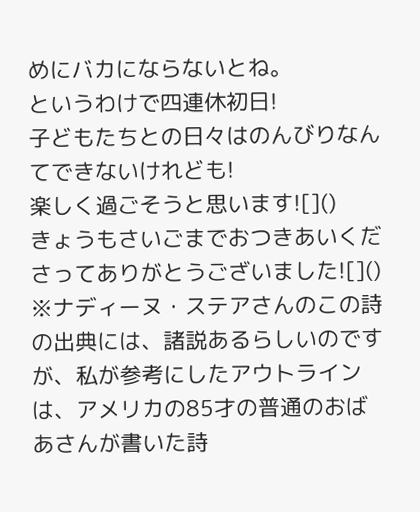めにバカにならないとね。
というわけで四連休初日!
子どもたちとの日々はのんびりなんてできないけれども!
楽しく過ごそうと思います![]()
きょうもさいごまでおつきあいくださってありがとうございました![]()
※ナディーヌ・ステアさんのこの詩の出典には、諸説あるらしいのですが、私が参考にしたアウトラインは、アメリカの85才の普通のおばあさんが書いた詩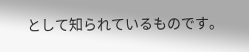として知られているものです。